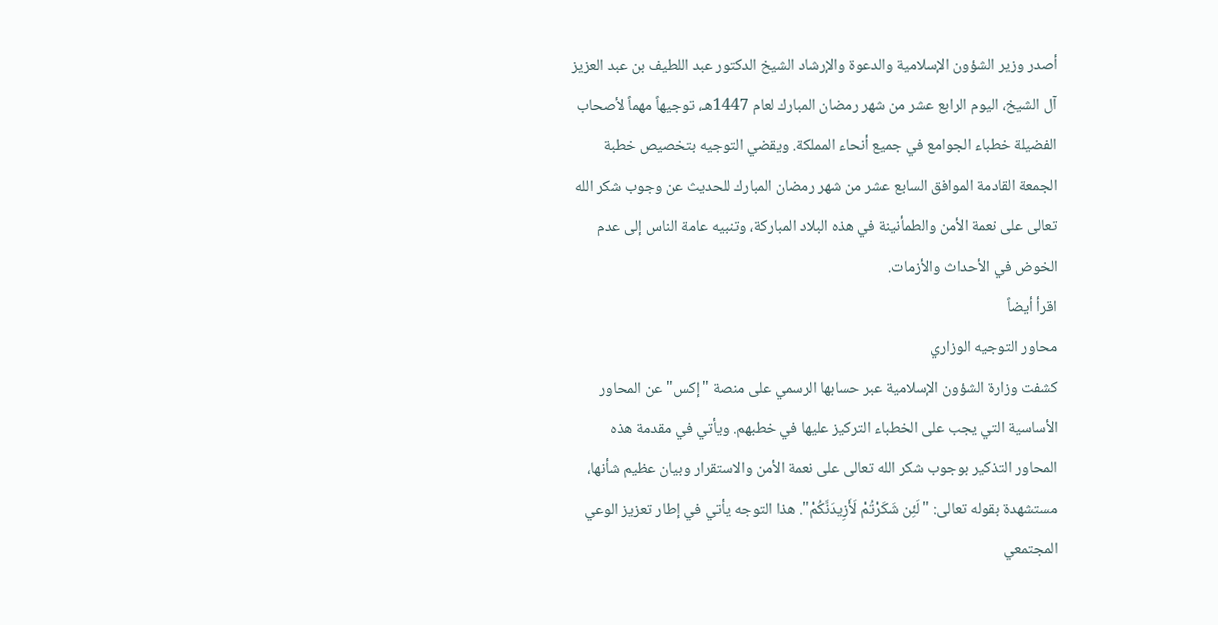أصدر وزير الشؤون الإسلامية والدعوة والإرشاد الشيخ الدكتور عبد اللطيف بن عبد العزيز آل الشيخ، اليوم الرابع عشر من شهر رمضان المبارك لعام 1447هـ، توجيهاً مهماً لأصحاب الفضيلة خطباء الجوامع في جميع أنحاء المملكة. ويقضي التوجيه بتخصيص خطبة الجمعة القادمة الموافق السابع عشر من شهر رمضان المبارك للحديث عن وجوب شكر الله تعالى على نعمة الأمن والطمأنينة في هذه البلاد المباركة، وتنبيه عامة الناس إلى عدم الخوض في الأحداث والأزمات.
اقرأ أيضاً
محاور التوجيه الوزاري
كشفت وزارة الشؤون الإسلامية عبر حسابها الرسمي على منصة "إكس" عن المحاور الأساسية التي يجب على الخطباء التركيز عليها في خطبهم. ويأتي في مقدمة هذه المحاور التذكير بوجوب شكر الله تعالى على نعمة الأمن والاستقرار وبيان عظيم شأنها، مستشهدة بقوله تعالى: "لَئِن شَكَرْتُمْ لَأَزِيدَنَّكُمْ". هذا التوجه يأتي في إطار تعزيز الوعي المجتمعي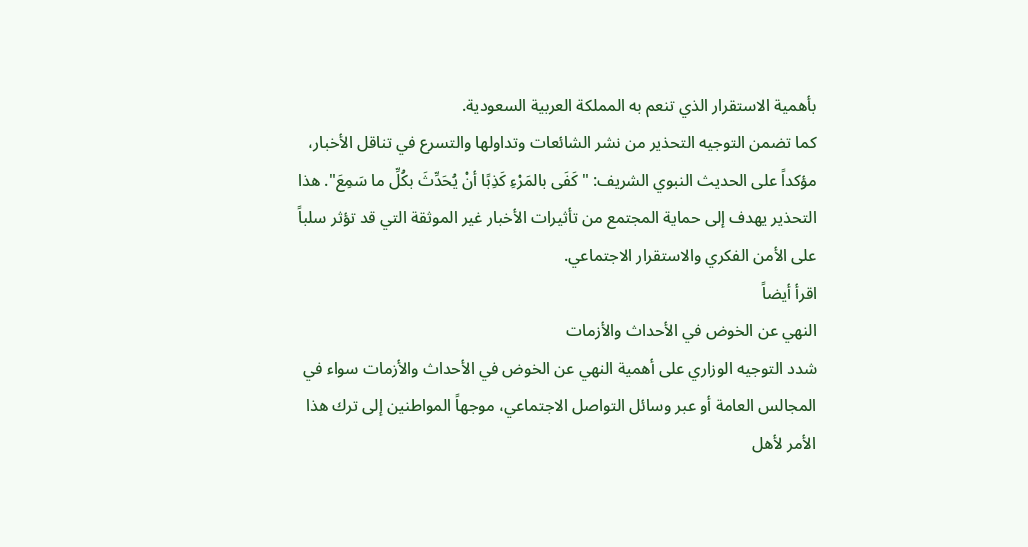بأهمية الاستقرار الذي تنعم به المملكة العربية السعودية.
كما تضمن التوجيه التحذير من نشر الشائعات وتداولها والتسرع في تناقل الأخبار، مؤكداً على الحديث النبوي الشريف: "كَفَى بالمَرْءِ كَذِبًا أنْ يُحَدِّثَ بكُلِّ ما سَمِعَ". هذا التحذير يهدف إلى حماية المجتمع من تأثيرات الأخبار غير الموثقة التي قد تؤثر سلباً على الأمن الفكري والاستقرار الاجتماعي.
اقرأ أيضاً
النهي عن الخوض في الأحداث والأزمات
شدد التوجيه الوزاري على أهمية النهي عن الخوض في الأحداث والأزمات سواء في المجالس العامة أو عبر وسائل التواصل الاجتماعي، موجهاً المواطنين إلى ترك هذا الأمر لأهل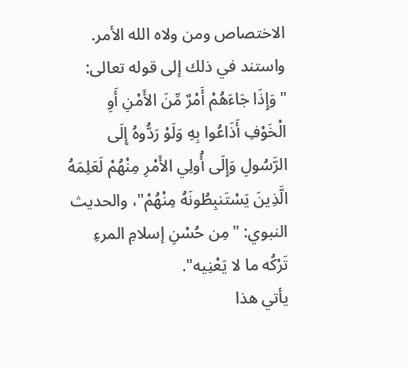الاختصاص ومن ولاه الله الأمر. واستند في ذلك إلى قوله تعالى: "وَإِذَا جَاءَهُمْ أَمْرٌ مِّنَ الأَمْنِ أَوِ الْخَوْفِ أَذَاعُوا بِهِ وَلَوْ رَدُّوهُ إِلَى الرَّسُولِ وَإِلَى أُولِي الأَمْرِ مِنْهُمْ لَعَلِمَهُ الَّذِينَ يَسْتَنبِطُونَهُ مِنْهُمْ"، والحديث النبوي: "مِن حُسْنِ إسلامِ المرءِ تَرْكُه ما لا يَعْنِيه".
يأتي هذا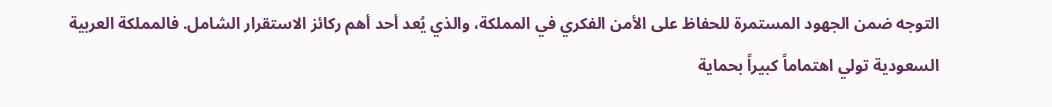التوجه ضمن الجهود المستمرة للحفاظ على الأمن الفكري في المملكة، والذي يُعد أحد أهم ركائز الاستقرار الشامل. فالمملكة العربية السعودية تولي اهتماماً كبيراً بحماية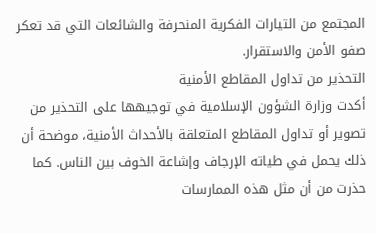المجتمع من التيارات الفكرية المنحرفة والشائعات التي قد تعكر صفو الأمن والاستقرار.
التحذير من تداول المقاطع الأمنية
أكدت وزارة الشؤون الإسلامية في توجيهها على التحذير من تصوير أو تداول المقاطع المتعلقة بالأحداث الأمنية، موضحة أن ذلك يحمل في طياته الإرجاف وإشاعة الخوف بين الناس. كما حذرت من أن مثل هذه الممارسات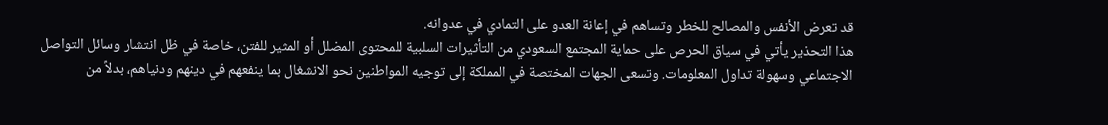قد تعرض الأنفس والمصالح للخطر وتساهم في إعانة العدو على التمادي في عدوانه.
هذا التحذير يأتي في سياق الحرص على حماية المجتمع السعودي من التأثيرات السلبية للمحتوى المضلل أو المثير للفتن، خاصة في ظل انتشار وسائل التواصل الاجتماعي وسهولة تداول المعلومات. وتسعى الجهات المختصة في المملكة إلى توجيه المواطنين نحو الانشغال بما ينفعهم في دينهم ودنياهم، بدلاً من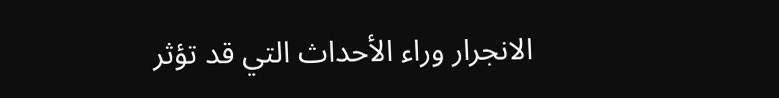الانجرار وراء الأحداث التي قد تؤثر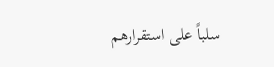سلباً على استقرارهم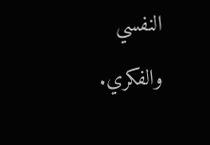النفسي والفكري.